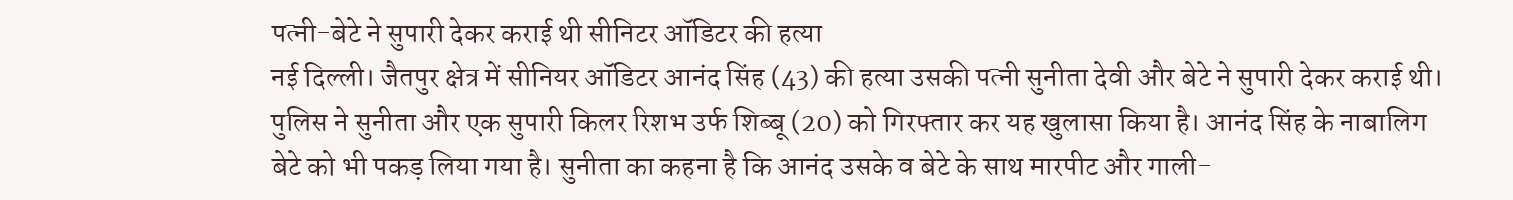पत्नी-बेटे ने सुपारी देकर कराई थी सीनिटर ऑडिटर की हत्या
नई दिल्ली। जैतपुर क्षेत्र में सीनियर ऑडिटर आनंद सिंह (43) की हत्या उसकी पत्नी सुनीता देवी और बेटे ने सुपारी देकर कराई थी। पुलिस ने सुनीता और एक सुपारी किलर रिशभ उर्फ शिब्बू (20) को गिरफ्तार कर यह खुलासा किया है। आनंद सिंह के नाबालिग बेटे को भी पकड़ लिया गया है। सुनीता का कहना है कि आनंद उसके व बेटे के साथ मारपीट और गाली-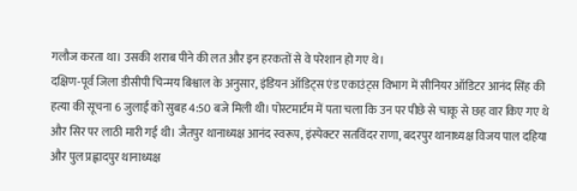गलौज करता था। उसकी शराब पीने की लत और इन हरकतों से वे परेशान हो गए थे।
दक्षिण-पूर्व जिला डीसीपी चिन्मय बिश्वाल के अनुसार, इंडियन ऑडिट्स एंड एकाउंट्स विभाग में सीनियर ऑडिटर आनंद सिंह की हत्या की सूचना 6 जुलाई को सुबह 4:50 बजे मिली थी। पोस्टमार्टम में पता चला कि उन पर पीछे से चाकू से छह वार किए गए थे और सिर पर लाठी मारी गई थी। जैतपुर थानाध्यक्ष आनंद स्वरूप, इंस्पेक्टर सतविंदर राणा, बदरपुर थानाध्यक्ष विजय पाल दहिया और पुल प्रह्लादपुर थानाध्यक्ष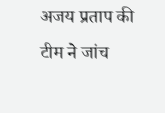अजय प्रताप की टीम ने जांच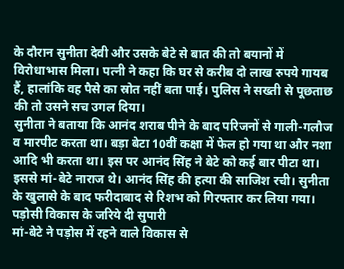के दौरान सुनीता देवी और उसके बेटे से बात की तो बयानों में विरोधाभास मिला। पत्नी ने कहा कि घर से करीब दो लाख रुपये गायब हैं, हालांकि वह पैसे का स्रोत नहीं बता पाई। पुलिस ने सख्ती से पूछताछ की तो उसने सच उगल दिया।
सुनीता ने बताया कि आनंद शराब पीने के बाद परिजनों से गाली-गलौज व मारपीट करता था। बड़ा बेटा 10वीं कक्षा में फेल हो गया था और नशा आदि भी करता था। इस पर आनंद सिंह ने बेटे को कई बार पीटा था। इससे मां-बेटे नाराज थे। आनंद सिंह की हत्या की साजिश रची। सुनीता के खुलासे के बाद फरीदाबाद से रिशभ को गिरफ्तार कर लिया गया।
पड़ोसी विकास के जरिये दी सुपारी
मां-बेटे ने पड़ोस में रहने वाले विकास से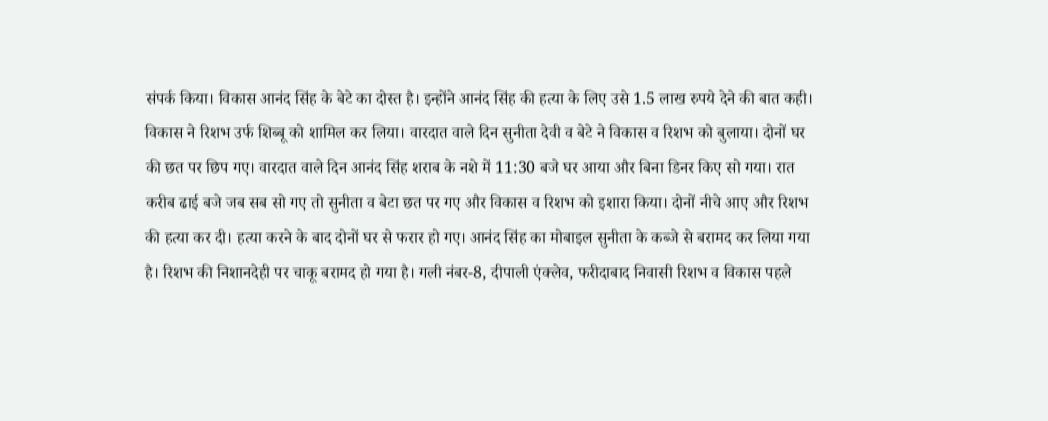संपर्क किया। विकास आनंद सिंह के बेटे का दोस्त है। इन्होंने आनंद सिंह की हत्या के लिए उसे 1.5 लाख रुपये देने की बात कही। विकास ने रिशभ उर्फ शिब्बू को शामिल कर लिया। वारदात वाले दिन सुनीता देवी व बेटे ने विकास व रिशभ को बुलाया। दोनों घर की छत पर छिप गए। वारदात वाले दिन आनंद सिंह शराब के नशे में 11:30 बजे घर आया और बिना डिनर किए सो गया। रात करीब ढाई बजे जब सब सो गए तो सुनीता व बेटा छत पर गए और विकास व रिशभ को इशारा किया। दोनों नीचे आए और रिशभ की हत्या कर दी। हत्या करने के बाद दोनों घर से फरार हो गए। आनंद सिंह का मोबाइल सुनीता के कब्जे से बरामद कर लिया गया है। रिशभ की निशानदेही पर चाकू बरामद हो गया है। गली नंबर-8, दीपाली एंक्लेव, फरीदाबाद निवासी रिशभ व विकास पहले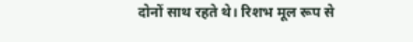दोनों साथ रहते थे। रिशभ मूल रूप से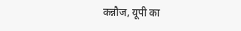कन्नौज, यूपी का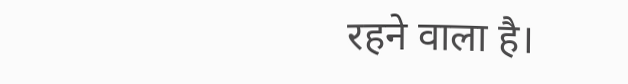रहने वाला है।